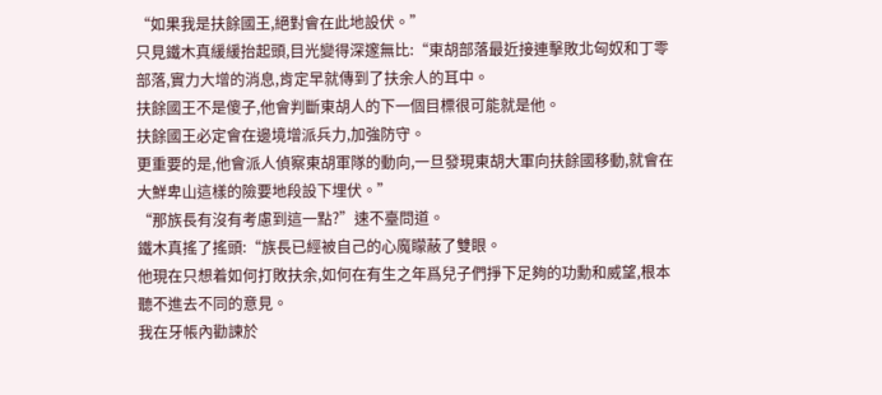“如果我是扶餘國王,絕對會在此地設伏。”
只見鐵木真緩緩抬起頭,目光變得深邃無比:“東胡部落最近接連擊敗北匈奴和丁零部落,實力大增的消息,肯定早就傳到了扶余人的耳中。
扶餘國王不是傻子,他會判斷東胡人的下一個目標很可能就是他。
扶餘國王必定會在邊境增派兵力,加強防守。
更重要的是,他會派人偵察東胡軍隊的動向,一旦發現東胡大軍向扶餘國移動,就會在大鮮卑山這樣的險要地段設下埋伏。”
“那族長有沒有考慮到這一點?”速不臺問道。
鐵木真搖了搖頭:“族長已經被自己的心魔矇蔽了雙眼。
他現在只想着如何打敗扶余,如何在有生之年爲兒子們掙下足夠的功勳和威望,根本聽不進去不同的意見。
我在牙帳內勸諫於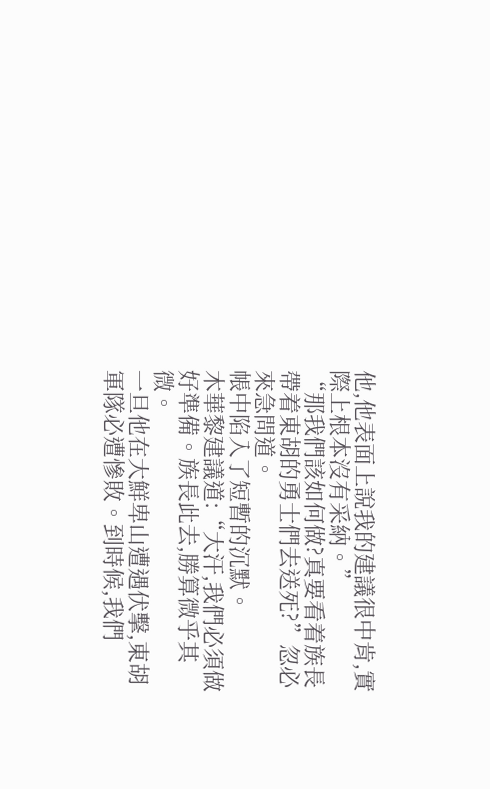他,他表面上說我的建議很中肯,實際上根本沒有采納。”
“那我們該如何做?真要看着族長帶着東胡的勇士們去送死?”忽必來急問道。
帳中陷入了短暫的沉默。
木華黎建議道:“大汗,我們必須做好準備。族長此去,勝算微乎其微。
一旦他在大鮮卑山遭遇伏擊,東胡軍隊必遭慘敗。到時候,我們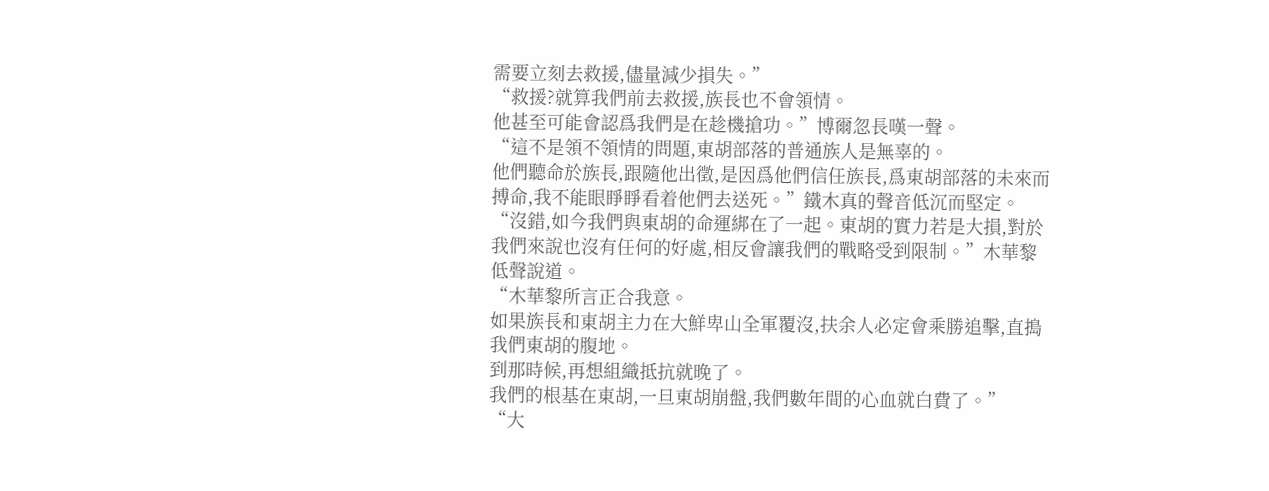需要立刻去救援,儘量減少損失。”
“救援?就算我們前去救援,族長也不會領情。
他甚至可能會認爲我們是在趁機搶功。”博爾忽長嘆一聲。
“這不是領不領情的問題,東胡部落的普通族人是無辜的。
他們聽命於族長,跟隨他出徵,是因爲他們信任族長,爲東胡部落的未來而搏命,我不能眼睜睜看着他們去送死。”鐵木真的聲音低沉而堅定。
“沒錯,如今我們與東胡的命運綁在了一起。東胡的實力若是大損,對於我們來說也沒有任何的好處,相反會讓我們的戰略受到限制。”木華黎低聲說道。
“木華黎所言正合我意。
如果族長和東胡主力在大鮮卑山全軍覆沒,扶余人必定會乘勝追擊,直搗我們東胡的腹地。
到那時候,再想組織抵抗就晚了。
我們的根基在東胡,一旦東胡崩盤,我們數年間的心血就白費了。”
“大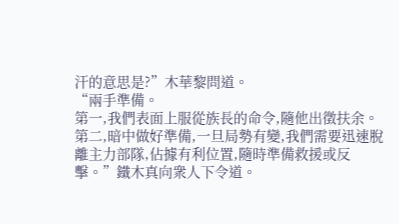汗的意思是?”木華黎問道。
“兩手準備。
第一,我們表面上服從族長的命令,隨他出徵扶余。
第二,暗中做好準備,一旦局勢有變,我們需要迅速脫離主力部隊,佔據有利位置,隨時準備救援或反擊。”鐵木真向衆人下令道。